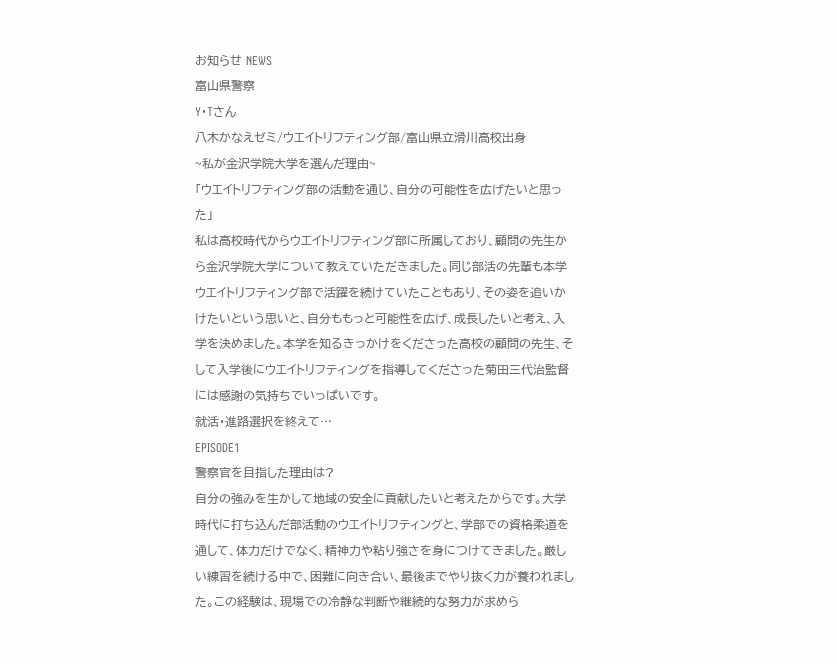お知らせ NEWS
富山県警察
Y・Tさん
八木かなえゼミ/ウエイトリフティング部/富山県立滑川高校出身
~私が金沢学院大学を選んだ理由~
「ウエイトリフティング部の活動を通じ、自分の可能性を広げたいと思った」
私は高校時代からウエイトリフティング部に所属しており、顧問の先生から金沢学院大学について教えていただきました。同じ部活の先輩も本学ウエイトリフティング部で活躍を続けていたこともあり、その姿を追いかけたいという思いと、自分ももっと可能性を広げ、成長したいと考え、入学を決めました。本学を知るきっかけをくださった高校の顧問の先生、そして入学後にウエイトリフティングを指導してくださった菊田三代治監督には感謝の気持ちでいっぱいです。
就活・進路選択を終えて…
EPISODE1
警察官を目指した理由は?
自分の強みを生かして地域の安全に貢献したいと考えたからです。大学時代に打ち込んだ部活動のウエイトリフティングと、学部での資格柔道を通して、体力だけでなく、精神力や粘り強さを身につけてきました。厳しい練習を続ける中で、困難に向き合い、最後までやり抜く力が養われました。この経験は、現場での冷静な判断や継続的な努力が求めら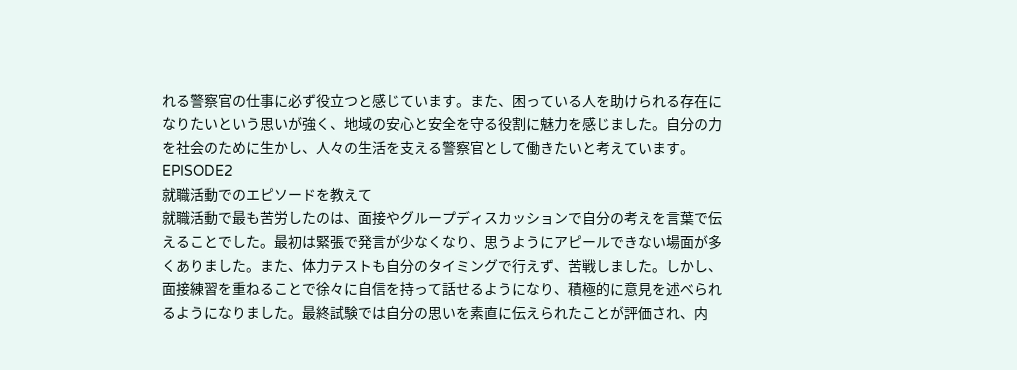れる警察官の仕事に必ず役立つと感じています。また、困っている人を助けられる存在になりたいという思いが強く、地域の安心と安全を守る役割に魅力を感じました。自分の力を社会のために生かし、人々の生活を支える警察官として働きたいと考えています。
EPISODE2
就職活動でのエピソードを教えて
就職活動で最も苦労したのは、面接やグループディスカッションで自分の考えを言葉で伝えることでした。最初は緊張で発言が少なくなり、思うようにアピールできない場面が多くありました。また、体力テストも自分のタイミングで行えず、苦戦しました。しかし、面接練習を重ねることで徐々に自信を持って話せるようになり、積極的に意見を述べられるようになりました。最終試験では自分の思いを素直に伝えられたことが評価され、内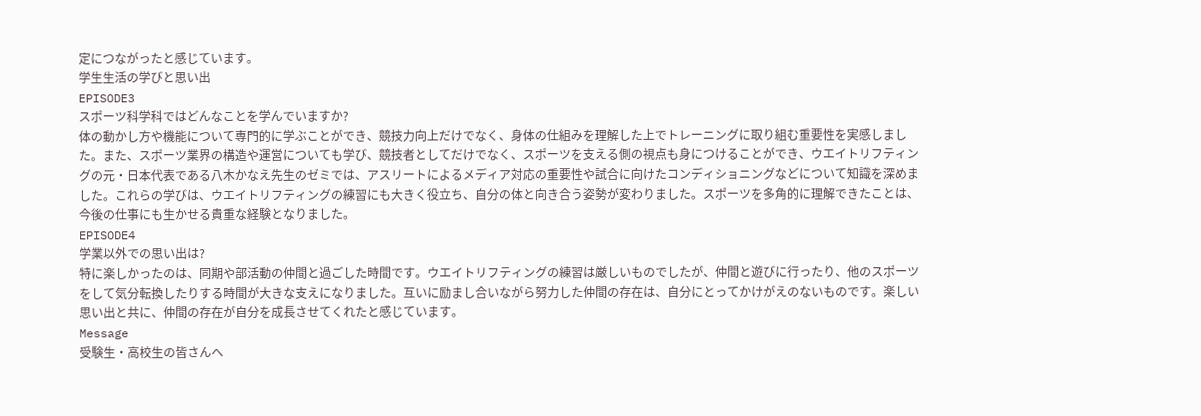定につながったと感じています。
学生生活の学びと思い出
EPISODE3
スポーツ科学科ではどんなことを学んでいますか?
体の動かし方や機能について専門的に学ぶことができ、競技力向上だけでなく、身体の仕組みを理解した上でトレーニングに取り組む重要性を実感しました。また、スポーツ業界の構造や運営についても学び、競技者としてだけでなく、スポーツを支える側の視点も身につけることができ、ウエイトリフティングの元・日本代表である八木かなえ先生のゼミでは、アスリートによるメディア対応の重要性や試合に向けたコンディショニングなどについて知識を深めました。これらの学びは、ウエイトリフティングの練習にも大きく役立ち、自分の体と向き合う姿勢が変わりました。スポーツを多角的に理解できたことは、今後の仕事にも生かせる貴重な経験となりました。
EPISODE4
学業以外での思い出は?
特に楽しかったのは、同期や部活動の仲間と過ごした時間です。ウエイトリフティングの練習は厳しいものでしたが、仲間と遊びに行ったり、他のスポーツをして気分転換したりする時間が大きな支えになりました。互いに励まし合いながら努力した仲間の存在は、自分にとってかけがえのないものです。楽しい思い出と共に、仲間の存在が自分を成長させてくれたと感じています。
Message
受験生・高校生の皆さんへ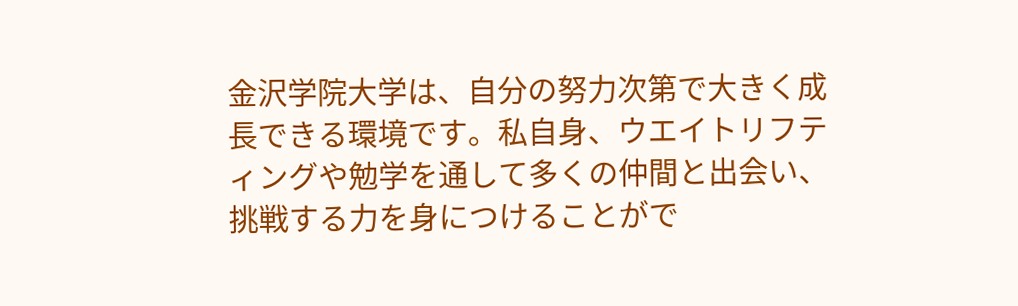金沢学院大学は、自分の努力次第で大きく成長できる環境です。私自身、ウエイトリフティングや勉学を通して多くの仲間と出会い、挑戦する力を身につけることがで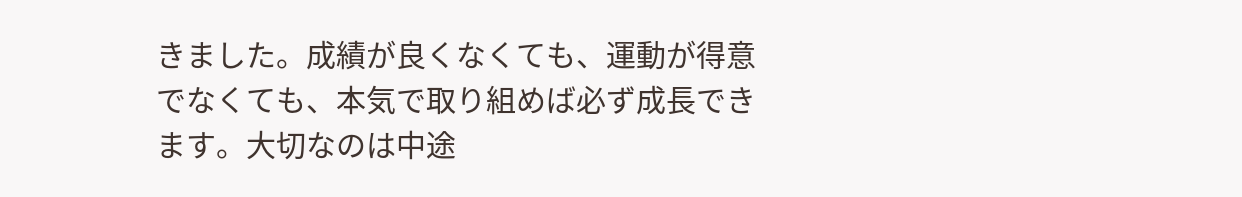きました。成績が良くなくても、運動が得意でなくても、本気で取り組めば必ず成長できます。大切なのは中途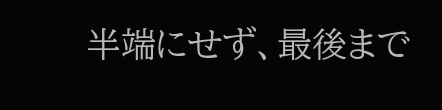半端にせず、最後まで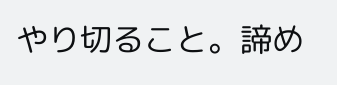やり切ること。諦め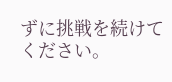ずに挑戦を続けてください。